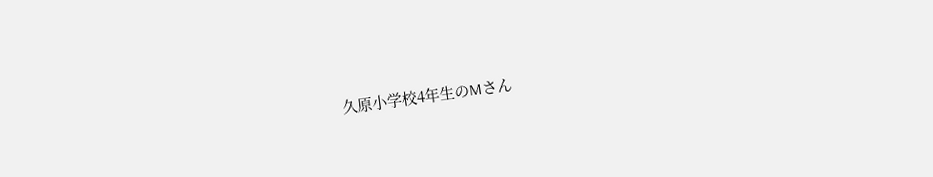久原小学校4年生のMさん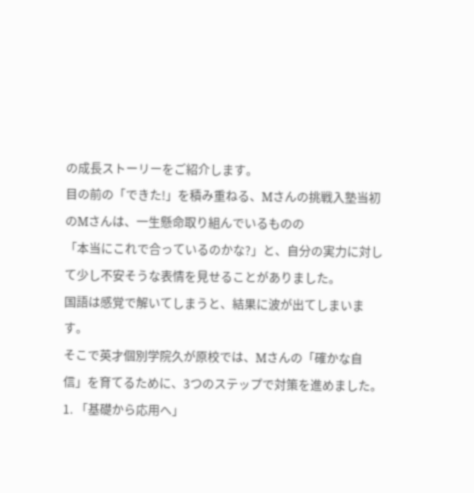の成長ストーリーをご紹介します。
目の前の「できた!」を積み重ねる、Mさんの挑戦入塾当初のMさんは、一生懸命取り組んでいるものの
「本当にこれで合っているのかな?」と、自分の実力に対して少し不安そうな表情を見せることがありました。
国語は感覚で解いてしまうと、結果に波が出てしまいます。
そこで英才個別学院久が原校では、Mさんの「確かな自信」を育てるために、3つのステップで対策を進めました。
1. 「基礎から応用へ」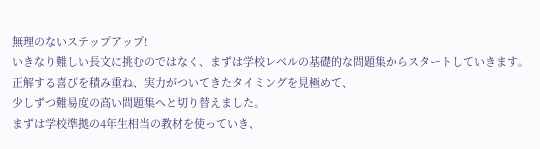無理のないステップアップ!
いきなり難しい長文に挑むのではなく、まずは学校レベルの基礎的な問題集からスタートしていきます。
正解する喜びを積み重ね、実力がついてきたタイミングを見極めて、
少しずつ難易度の高い問題集へと切り替えました。
まずは学校準拠の4年生相当の教材を使っていき、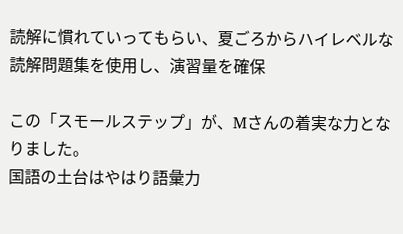読解に慣れていってもらい、夏ごろからハイレベルな読解問題集を使用し、演習量を確保

この「スモールステップ」が、Mさんの着実な力となりました。
国語の土台はやはり語彙力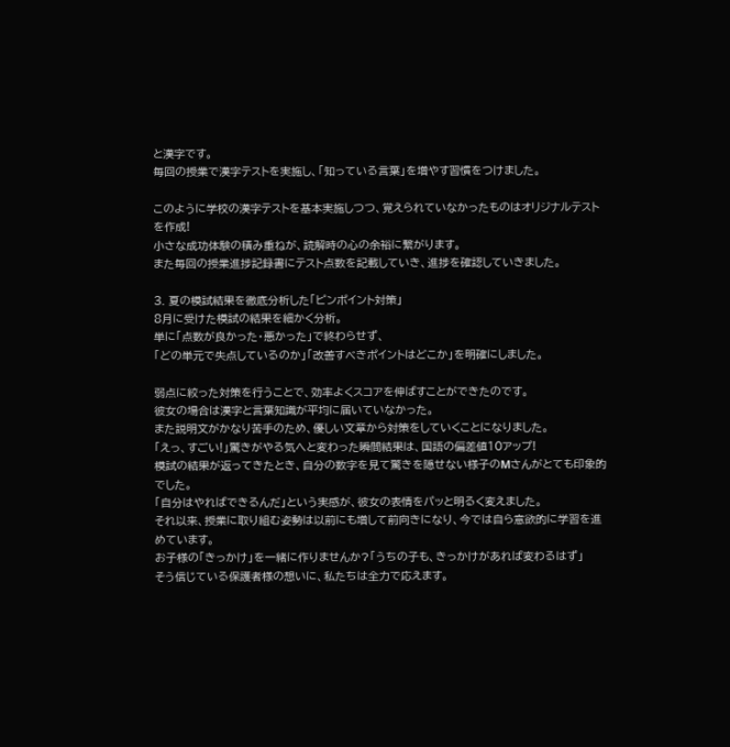と漢字です。
毎回の授業で漢字テストを実施し、「知っている言葉」を増やす習慣をつけました。

このように学校の漢字テストを基本実施しつつ、覚えられていなかったものはオリジナルテストを作成!
小さな成功体験の積み重ねが、読解時の心の余裕に繋がります。
また毎回の授業進捗記録書にテスト点数を記載していき、進捗を確認していきました。

3. 夏の模試結果を徹底分析した「ピンポイント対策」
8月に受けた模試の結果を細かく分析。
単に「点数が良かった・悪かった」で終わらせず、
「どの単元で失点しているのか」「改善すべきポイントはどこか」を明確にしました。

弱点に絞った対策を行うことで、効率よくスコアを伸ばすことができたのです。
彼女の場合は漢字と言葉知識が平均に届いていなかった。
また説明文がかなり苦手のため、優しい文章から対策をしていくことになりました。
「えっ、すごい!」驚きがやる気へと変わった瞬間結果は、国語の偏差値10アップ!
模試の結果が返ってきたとき、自分の数字を見て驚きを隠せない様子のMさんがとても印象的でした。
「自分はやればできるんだ」という実感が、彼女の表情をパッと明るく変えました。
それ以来、授業に取り組む姿勢は以前にも増して前向きになり、今では自ら意欲的に学習を進めています。
お子様の「きっかけ」を一緒に作りませんか?「うちの子も、きっかけがあれば変わるはず」
そう信じている保護者様の想いに、私たちは全力で応えます。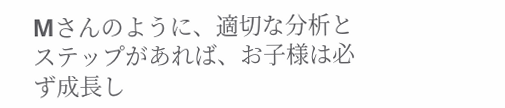Mさんのように、適切な分析とステップがあれば、お子様は必ず成長し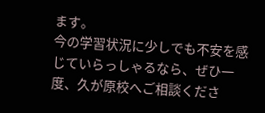ます。
今の学習状況に少しでも不安を感じていらっしゃるなら、ぜひ一度、久が原校へご相談くださ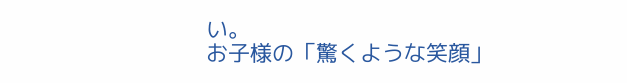い。
お子様の「驚くような笑顔」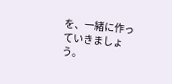を、一緒に作っていきましょう。